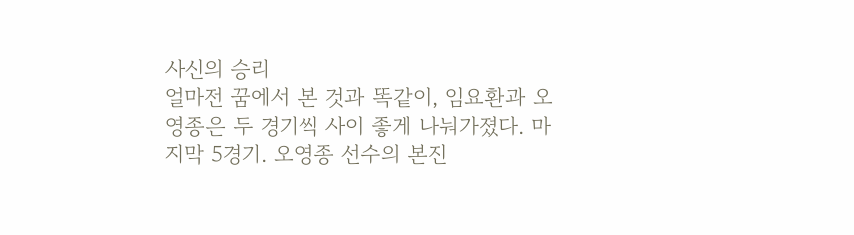사신의 승리
얼마전 꿈에서 본 것과 똑같이, 임요환과 오영종은 두 경기씩 사이 좋게 나눠가졌다. 마지막 5경기. 오영종 선수의 본진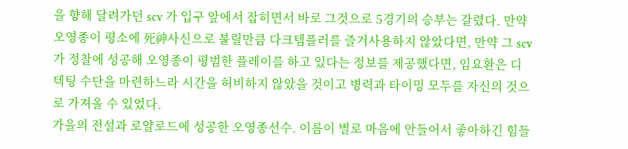을 향해 달려가던 scv 가 입구 앞에서 잡히면서 바로 그것으로 5경기의 승부는 갈렸다. 만약 오영종이 평소에 死神사신으로 불릴만큼 다크템플러를 즐겨사용하지 않았다면, 만약 그 scv 가 정찰에 성공해 오영종이 평범한 플레이를 하고 있다는 정보를 제공했다면, 임요환은 디텍팅 수단을 마련하느라 시간을 허비하지 않았을 것이고 병력과 타이밍 모두를 자신의 것으로 가져올 수 있었다.
가을의 전설과 로얄로드에 성공한 오영종선수. 이름이 별로 마음에 안들어서 좋아하긴 힘들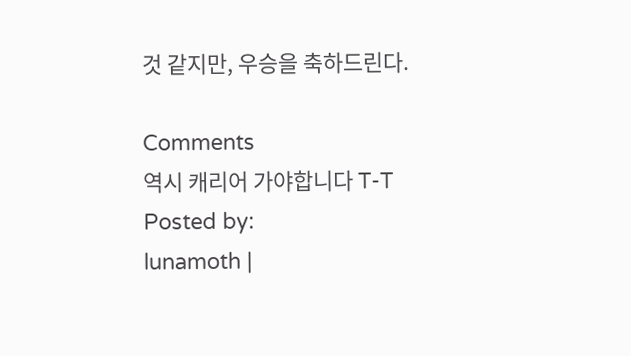것 같지만, 우승을 축하드린다.

Comments
역시 캐리어 가야합니다 T-T
Posted by:
lunamoth |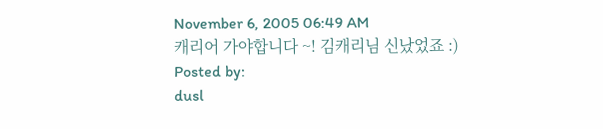November 6, 2005 06:49 AM
캐리어 가야합니다 ~! 김캐리님 신났었죠 :)
Posted by:
dusl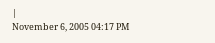|
November 6, 2005 04:17 PM